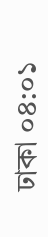ঢাকা ০৪:০১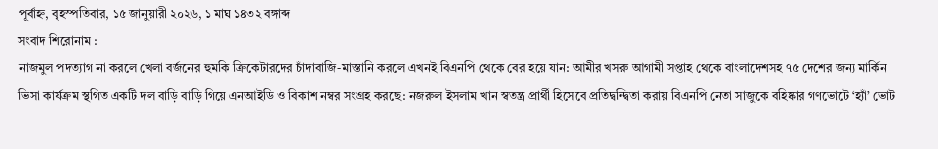পূর্বাহ্ন, বৃহস্পতিবার, ১৫ জানুয়ারী ২০২৬, ১ মাঘ ১৪৩২ বঙ্গাব্দ
সংবাদ শিরোনাম :
নাজমুল পদত্যাগ না করলে খেলা বর্জনের হুমকি ক্রিকেটারদের চাঁদাবাজি-মাস্তানি করলে এখনই বিএনপি থেকে বের হয়ে যান: আমীর খসরু আগামী সপ্তাহ থেকে বাংলাদেশসহ ৭৫ দেশের জন্য মার্কিন ভিসা কার্যক্রম স্থগিত একটি দল বাড়ি বাড়ি গিয়ে এনআইডি ও বিকাশ নম্বর সংগ্রহ করছে: নজরুল ইসলাম খান স্বতন্ত্র প্রার্থী হিসেবে প্রতিদ্বন্দ্বিতা করায় বিএনপি নেতা সাজুকে বহিষ্কার গণভোটে ‘হ্যাঁ’ ভোট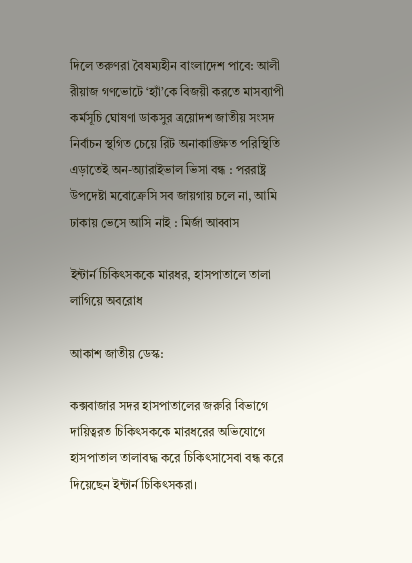দিলে তরুণরা বৈষম্যহীন বাংলাদেশ পাবে: আলী রীয়াজ গণভোটে ‘হ্যাঁ’কে বিজয়ী করতে মাসব্যাপী কর্মসূচি ঘোষণা ডাকসুর ত্রয়োদশ জাতীয় সংসদ নির্বাচন স্থগিত চেয়ে রিট অনাকাঙ্ক্ষিত পরিস্থিতি এড়াতেই অন-অ্যারাইভাল ভিসা বন্ধ : পররাষ্ট্র উপদেষ্টা মবোক্রেসি সব জায়গায় চলে না, আমি ঢাকায় ভেসে আসি নাই : মির্জা আব্বাস

ইন্টার্ন চিকিৎসককে মারধর, হাসপাতালে তালা লাগিয়ে অবরোধ

আকাশ জাতীয় ডেস্ক:

কক্সবাজার সদর হাসপাতালের জরুরি বিভাগে দায়িত্বরত চিকিৎসককে মারধরের অভিযোগে হাসপাতাল তালাবদ্ধ করে চিকিৎসাসেবা বন্ধ করে দিয়েছেন ইন্টার্ন চিকিৎসকরা।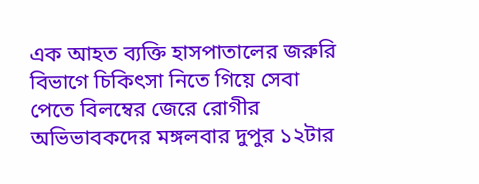এক আহত ব্যক্তি হাসপাতালের জরুরি বিভাগে চিকিৎসা নিতে গিয়ে সেবা পেতে বিলম্বের জেরে রোগীর অভিভাবকদের মঙ্গলবার দুপুর ১২টার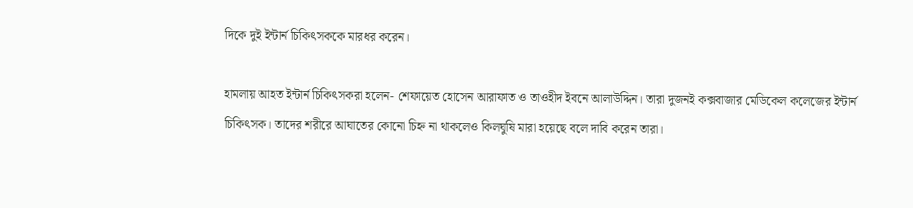দিকে দুই ইন্টার্ন চিকিৎসককে মারধর করেন।

হামলায় আহত ইন্টার্ন চিকিৎসকরা হলেন- শেফায়েত হোসেন আরাফাত ও তাওহীদ ইবনে আলাউদ্দিন। তারা দুজনই কক্সবাজার মেডিকেল কলেজের ইন্টার্ন চিকিৎসক। তাদের শরীরে আঘাতের কোনো চিহ্ন না থাকলেও কিলঘুষি মারা হয়েছে বলে দাবি করেন তারা।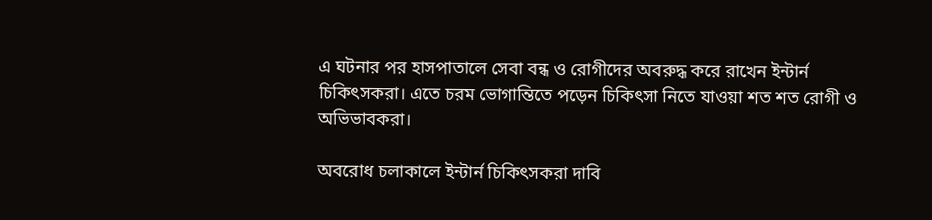এ ঘটনার পর হাসপাতালে সেবা বন্ধ ও রোগীদের অবরুদ্ধ করে রাখেন ইন্টার্ন চিকিৎসকরা। এতে চরম ভোগান্তিতে পড়েন চিকিৎসা নিতে যাওয়া শত শত রোগী ও অভিভাবকরা।

অবরোধ চলাকালে ইন্টার্ন চিকিৎসকরা দাবি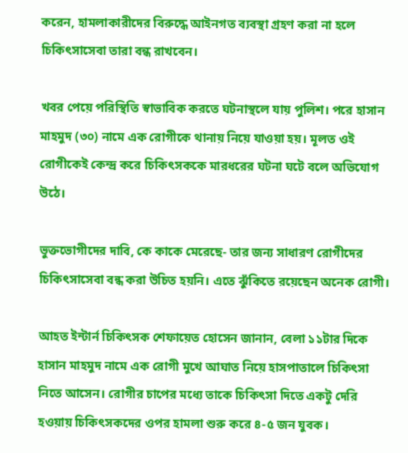করেন, হামলাকারীদের বিরুদ্ধে আইনগত ব্যবস্থা গ্রহণ করা না হলে চিকিৎসাসেবা তারা বন্ধ রাখবেন।

খবর পেয়ে পরিস্থিতি স্বাভাবিক করতে ঘটনাস্থলে যায় পুলিশ। পরে হাসান মাহমুদ (৩০) নামে এক রোগীকে থানায় নিয়ে যাওয়া হয়। মূলত ওই রোগীকেই কেন্দ্র করে চিকিৎসককে মারধরের ঘটনা ঘটে বলে অভিযোগ উঠে।

ভুক্তভোগীদের দাবি, কে কাকে মেরেছে- তার জন্য সাধারণ রোগীদের চিকিৎসাসেবা বন্ধ করা উচিত হয়নি। এতে ঝুঁকিতে রয়েছেন অনেক রোগী।

আহত ইন্টার্ন চিকিৎসক শেফায়েত হোসেন জানান, বেলা ১১টার দিকে হাসান মাহমুদ নামে এক রোগী মুখে আঘাত নিয়ে হাসপাতালে চিকিৎসা নিতে আসেন। রোগীর চাপের মধ্যে তাকে চিকিৎসা দিতে একটু দেরি হওয়ায় চিকিৎসকদের ওপর হামলা শুরু করে ৪-৫ জন যুবক।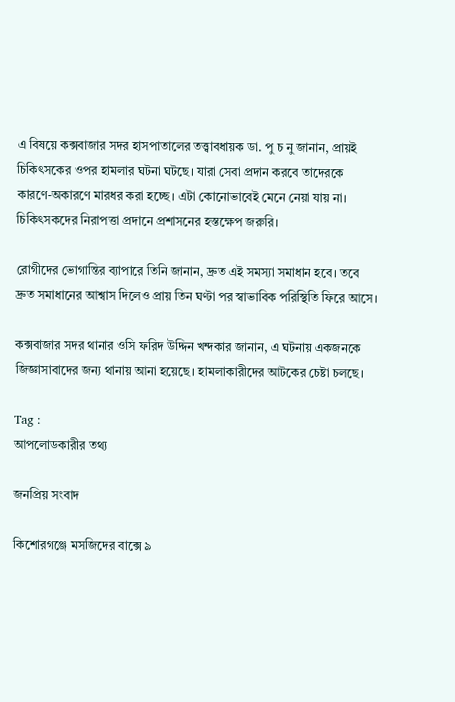এ বিষয়ে কক্সবাজার সদর হাসপাতালের তত্ত্বাবধায়ক ডা. পু চ নু জানান, প্রায়ই চিকিৎসকের ওপর হামলার ঘটনা ঘটছে। যারা সেবা প্রদান করবে তাদেরকে কারণে-অকারণে মারধর করা হচ্ছে। এটা কোনোভাবেই মেনে নেয়া যায় না। চিকিৎসকদের নিরাপত্তা প্রদানে প্রশাসনের হস্তক্ষেপ জরুরি।

রোগীদের ভোগান্তির ব্যাপারে তিনি জানান, দ্রুত এই সমস্যা সমাধান হবে। তবে দ্রুত সমাধানের আশ্বাস দিলেও প্রায় তিন ঘণ্টা পর স্বাভাবিক পরিস্থিতি ফিরে আসে।

কক্সবাজার সদর থানার ওসি ফরিদ উদ্দিন খন্দকার জানান, এ ঘটনায় একজনকে জিজ্ঞাসাবাদের জন্য থানায় আনা হয়েছে। হামলাকারীদের আটকের চেষ্টা চলছে।

Tag :
আপলোডকারীর তথ্য

জনপ্রিয় সংবাদ

কিশোরগঞ্জে মসজিদের বাক্সে ৯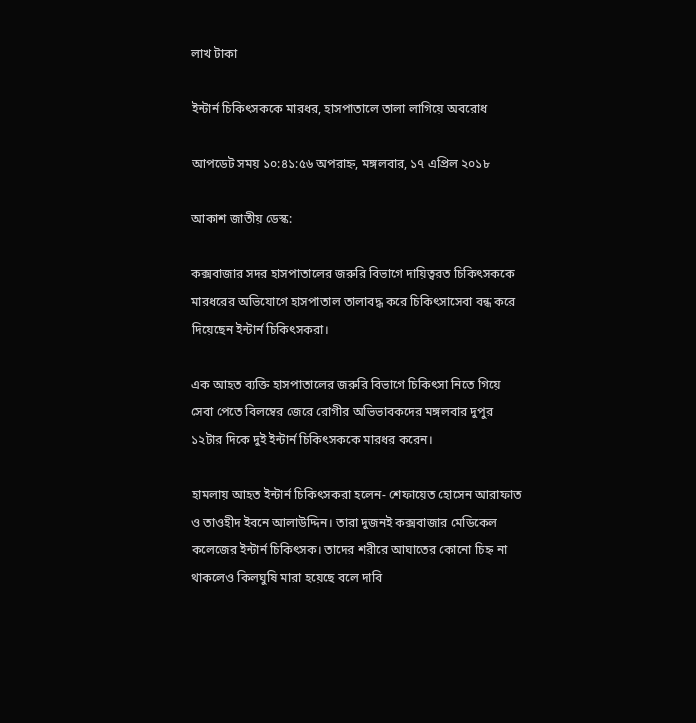লাখ টাকা

ইন্টার্ন চিকিৎসককে মারধর, হাসপাতালে তালা লাগিয়ে অবরোধ

আপডেট সময় ১০:৪১:৫৬ অপরাহ্ন, মঙ্গলবার, ১৭ এপ্রিল ২০১৮

আকাশ জাতীয় ডেস্ক:

কক্সবাজার সদর হাসপাতালের জরুরি বিভাগে দায়িত্বরত চিকিৎসককে মারধরের অভিযোগে হাসপাতাল তালাবদ্ধ করে চিকিৎসাসেবা বন্ধ করে দিয়েছেন ইন্টার্ন চিকিৎসকরা।

এক আহত ব্যক্তি হাসপাতালের জরুরি বিভাগে চিকিৎসা নিতে গিয়ে সেবা পেতে বিলম্বের জেরে রোগীর অভিভাবকদের মঙ্গলবার দুপুর ১২টার দিকে দুই ইন্টার্ন চিকিৎসককে মারধর করেন।

হামলায় আহত ইন্টার্ন চিকিৎসকরা হলেন- শেফায়েত হোসেন আরাফাত ও তাওহীদ ইবনে আলাউদ্দিন। তারা দুজনই কক্সবাজার মেডিকেল কলেজের ইন্টার্ন চিকিৎসক। তাদের শরীরে আঘাতের কোনো চিহ্ন না থাকলেও কিলঘুষি মারা হয়েছে বলে দাবি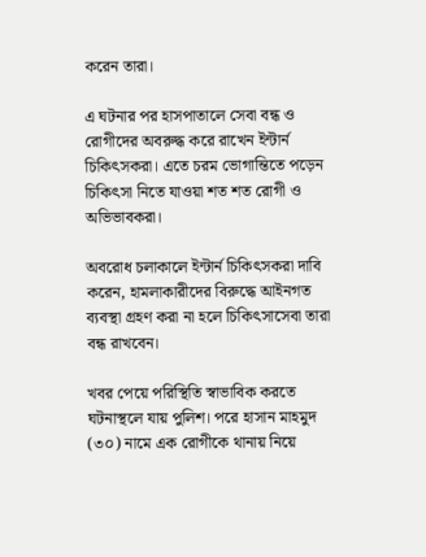করেন তারা।

এ ঘটনার পর হাসপাতালে সেবা বন্ধ ও রোগীদের অবরুদ্ধ করে রাখেন ইন্টার্ন চিকিৎসকরা। এতে চরম ভোগান্তিতে পড়েন চিকিৎসা নিতে যাওয়া শত শত রোগী ও অভিভাবকরা।

অবরোধ চলাকালে ইন্টার্ন চিকিৎসকরা দাবি করেন, হামলাকারীদের বিরুদ্ধে আইনগত ব্যবস্থা গ্রহণ করা না হলে চিকিৎসাসেবা তারা বন্ধ রাখবেন।

খবর পেয়ে পরিস্থিতি স্বাভাবিক করতে ঘটনাস্থলে যায় পুলিশ। পরে হাসান মাহমুদ (৩০) নামে এক রোগীকে থানায় নিয়ে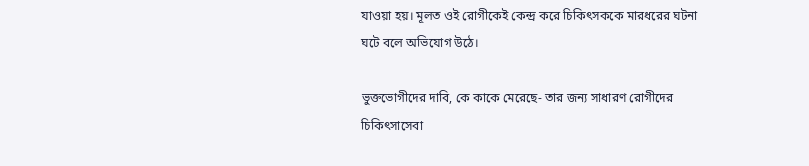যাওয়া হয়। মূলত ওই রোগীকেই কেন্দ্র করে চিকিৎসককে মারধরের ঘটনা ঘটে বলে অভিযোগ উঠে।

ভুক্তভোগীদের দাবি, কে কাকে মেরেছে- তার জন্য সাধারণ রোগীদের চিকিৎসাসেবা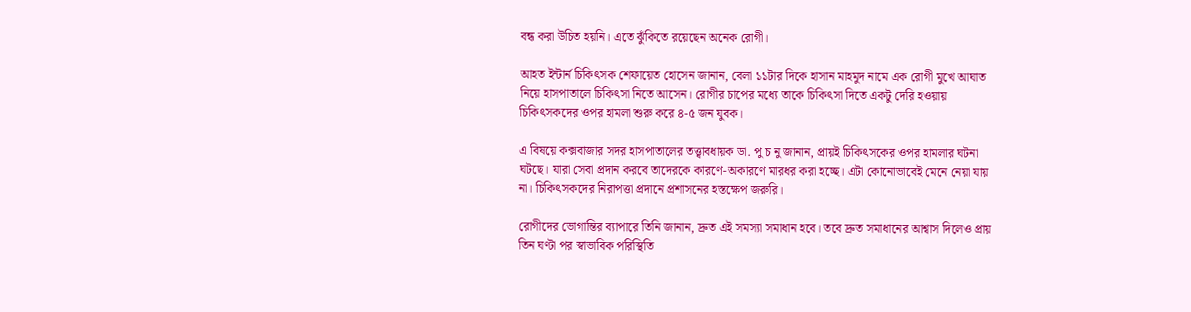বন্ধ করা উচিত হয়নি। এতে ঝুঁকিতে রয়েছেন অনেক রোগী।

আহত ইন্টার্ন চিকিৎসক শেফায়েত হোসেন জানান, বেলা ১১টার দিকে হাসান মাহমুদ নামে এক রোগী মুখে আঘাত নিয়ে হাসপাতালে চিকিৎসা নিতে আসেন। রোগীর চাপের মধ্যে তাকে চিকিৎসা দিতে একটু দেরি হওয়ায় চিকিৎসকদের ওপর হামলা শুরু করে ৪-৫ জন যুবক।

এ বিষয়ে কক্সবাজার সদর হাসপাতালের তত্ত্বাবধায়ক ডা. পু চ নু জানান, প্রায়ই চিকিৎসকের ওপর হামলার ঘটনা ঘটছে। যারা সেবা প্রদান করবে তাদেরকে কারণে-অকারণে মারধর করা হচ্ছে। এটা কোনোভাবেই মেনে নেয়া যায় না। চিকিৎসকদের নিরাপত্তা প্রদানে প্রশাসনের হস্তক্ষেপ জরুরি।

রোগীদের ভোগান্তির ব্যাপারে তিনি জানান, দ্রুত এই সমস্যা সমাধান হবে। তবে দ্রুত সমাধানের আশ্বাস দিলেও প্রায় তিন ঘণ্টা পর স্বাভাবিক পরিস্থিতি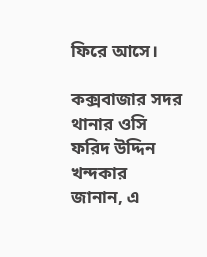ফিরে আসে।

কক্সবাজার সদর থানার ওসি ফরিদ উদ্দিন খন্দকার জানান, এ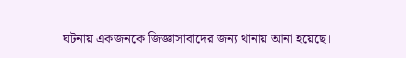ঘটনায় একজনকে জিজ্ঞাসাবাদের জন্য থানায় আনা হয়েছে।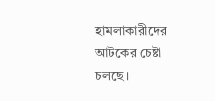হামলাকারীদের আটকের চেষ্টা চলছে।